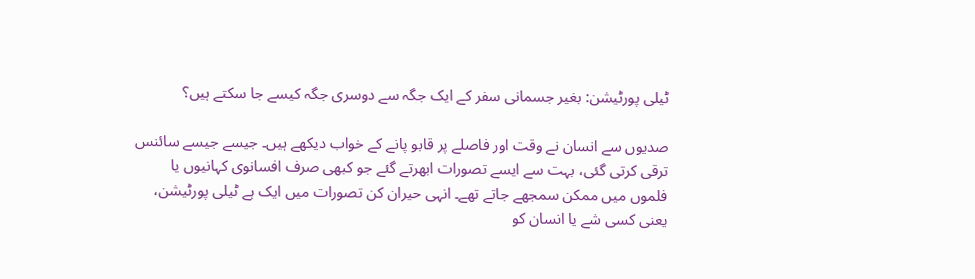ٹیلی پورٹیشن: بغیر جسمانی سفر کے ایک جگہ سے دوسری جگہ کیسے جا سکتے ہیں؟

صدیوں سے انسان نے وقت اور فاصلے پر قابو پانے کے خواب دیکھے ہیں۔ جیسے جیسے سائنس ترقی کرتی گئی، بہت سے ایسے تصورات ابھرتے گئے جو کبھی صرف افسانوی کہانیوں یا فلموں میں ممکن سمجھے جاتے تھے۔ انہی حیران کن تصورات میں ایک ہے ٹیلی پورٹیشن، یعنی کسی شے یا انسان کو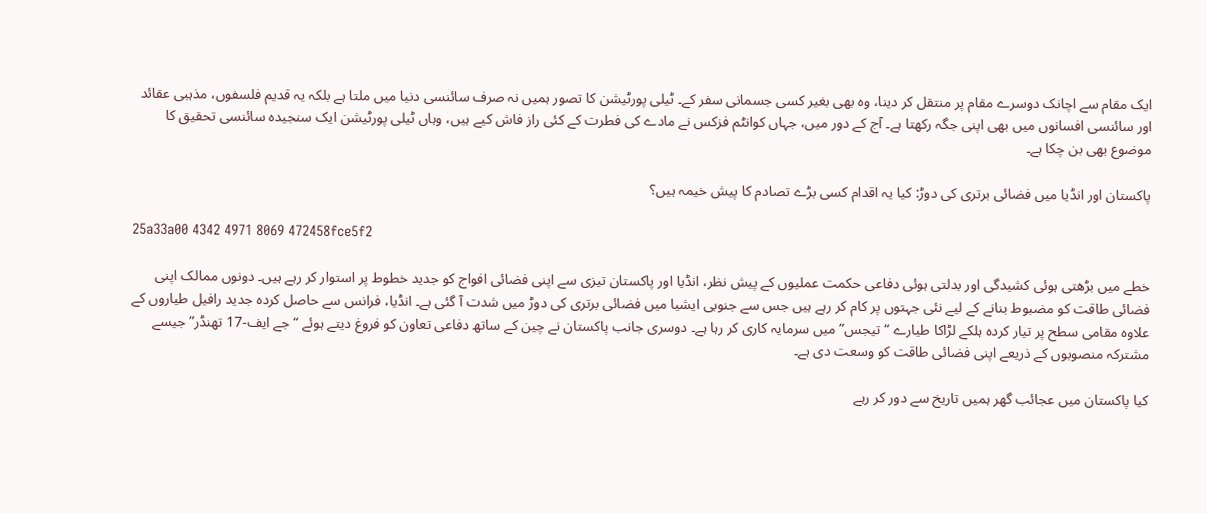ایک مقام سے اچانک دوسرے مقام پر منتقل کر دینا، وہ بھی بغیر کسی جسمانی سفر کے۔ ٹیلی پورٹیشن کا تصور ہمیں نہ صرف سائنسی دنیا میں ملتا ہے بلکہ یہ قدیم فلسفوں، مذہبی عقائد اور سائنسی افسانوں میں بھی اپنی جگہ رکھتا ہے۔ آج کے دور میں، جہاں کوانٹم فزکس نے مادے کی فطرت کے کئی راز فاش کیے ہیں، وہاں ٹیلی پورٹیشن ایک سنجیدہ سائنسی تحقیق کا موضوع بھی بن چکا ہے۔

پاکستان اور انڈیا میں فضائی برتری کی دوڑ: کیا یہ اقدام کسی بڑے تصادم کا پیش خیمہ ہیں؟

25a33a00 4342 4971 8069 472458fce5f2

خطے میں بڑھتی ہوئی کشیدگی اور بدلتی ہوئی دفاعی حکمت عملیوں کے پیش نظر، انڈیا اور پاکستان تیزی سے اپنی فضائی افواج کو جدید خطوط پر استوار کر رہے ہیں۔ دونوں ممالک اپنی فضائی طاقت کو مضبوط بنانے کے لیے نئی جہتوں پر کام کر رہے ہیں جس سے جنوبی ایشیا میں فضائی برتری کی دوڑ میں شدت آ گئی ہے۔ انڈیا، فرانس سے حاصل کردہ جدید رافیل طیاروں کے علاوہ مقامی سطح پر تیار کردہ ہلکے لڑاکا طیارے “تیجس” میں سرمایہ کاری کر رہا ہے۔ دوسری جانب پاکستان نے چین کے ساتھ دفاعی تعاون کو فروغ دیتے ہوئے “جے ایف-17 تھنڈر” جیسے مشترکہ منصوبوں کے ذریعے اپنی فضائی طاقت کو وسعت دی ہے۔

کیا پاکستان میں عجائب گھر ہمیں تاریخ سے دور کر رہے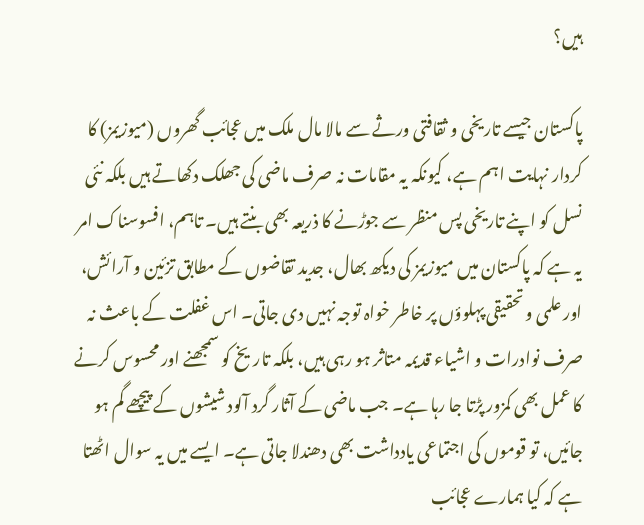ہیں؟

پاکستان جیسے تاریخی و ثقافتی ورثے سے مالا مال ملک میں عجائب گھروں (میوزیمز) کا کردار نہایت اہم ہے، کیونکہ یہ مقامات نہ صرف ماضی کی جھلک دکھاتے ہیں بلکہ نئی نسل کو اپنے تاریخی پس منظر سے جوڑنے کا ذریعہ بھی بنتے ہیں۔ تاہم، افسوسناک امر یہ ہے کہ پاکستان میں میوزیمز کی دیکھ بھال، جدید تقاضوں کے مطابق تزئین و آرائش، اور علمی و تحقیقی پہلوؤں پر خاطر خواہ توجہ نہیں دی جاتی۔ اس غفلت کے باعث نہ صرف نوادرات و اشیاء قدیمہ متاثر ہو رہی ہیں، بلکہ تاریخ کو سمجھنے اور محسوس کرنے کا عمل بھی کمزور پڑتا جا رہا ہے۔ جب ماضی کے آثار گرد آلود شیشوں کے پیچھے گم ہو جائیں، تو قوموں کی اجتماعی یادداشت بھی دھندلا جاتی ہے۔ ایسے میں یہ سوال اٹھتا ہے کہ کیا ہمارے عجائب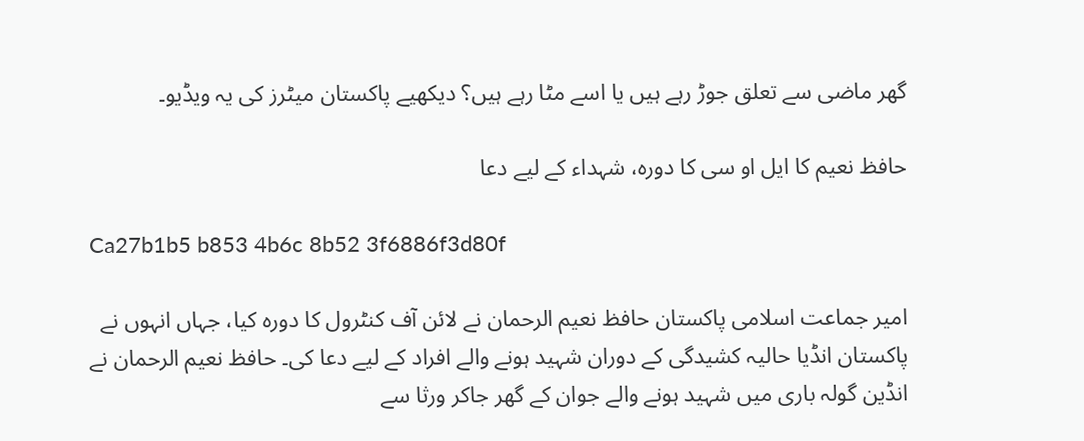گھر ماضی سے تعلق جوڑ رہے ہیں یا اسے مٹا رہے ہیں؟ دیکھیے پاکستان میٹرز کی یہ ویڈیو۔

حافظ نعیم کا ایل او سی کا دورہ، شہداء کے لیے دعا

Ca27b1b5 b853 4b6c 8b52 3f6886f3d80f

امیر جماعت اسلامی پاکستان حافظ نعیم الرحمان نے لائن آف کنٹرول کا دورہ کیا، جہاں انہوں نے پاکستان انڈیا حالیہ کشیدگی کے دوران شہید ہونے والے افراد کے لیے دعا کی۔ حافظ نعیم الرحمان نے انڈین گولہ باری میں شہید ہونے والے جوان کے گھر جاکر ورثا سے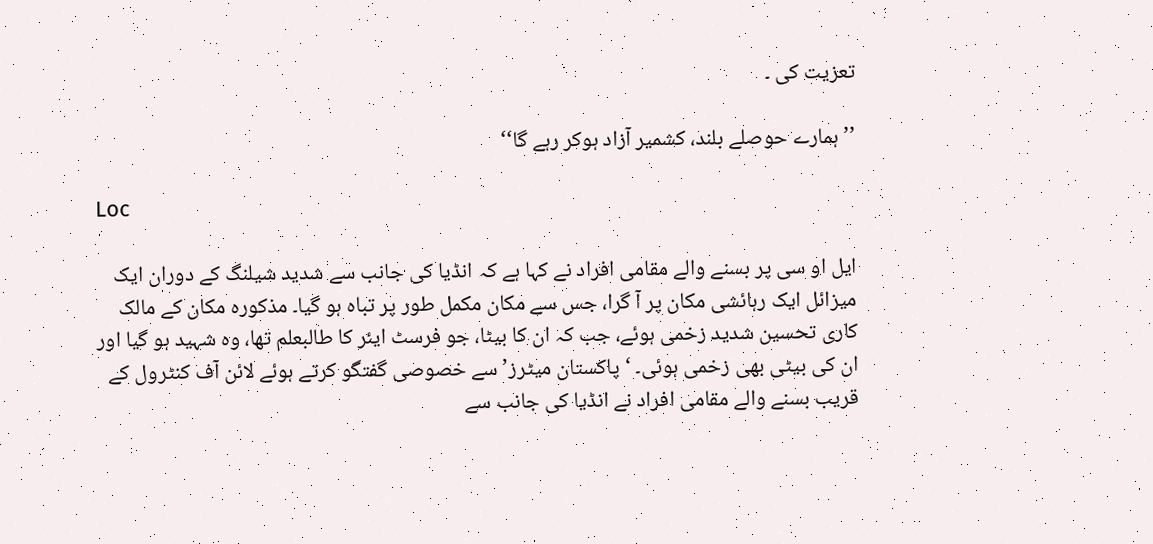تعزیت کی ۔

’’ہمارے حوصلے بلند، کشمیر آزاد ہوکر رہے گا‘‘

Loc

ایل او سی پر بسنے والے مقامی افراد نے کہا ہے کہ انڈیا کی جانب سے شدید شیلنگ کے دوران ایک میزائل ایک رہائشی مکان پر آ گرا، جس سے مکان مکمل طور پر تباہ ہو گیا۔ مذکورہ مکان کے مالک کاری تحسین شدید زخمی ہوئے، جب کہ ان کا بیٹا، جو فرسٹ ایئر کا طالبعلم تھا، وہ شہید ہو گیا اور ان کی بیٹی بھی زخمی ہوئی۔ ‘پاکستان میٹرز’ سے خصوصی گفتگو کرتے ہوئے لائن آف کنٹرول کے قریب بسنے والے مقامی افراد نے انڈیا کی جانب سے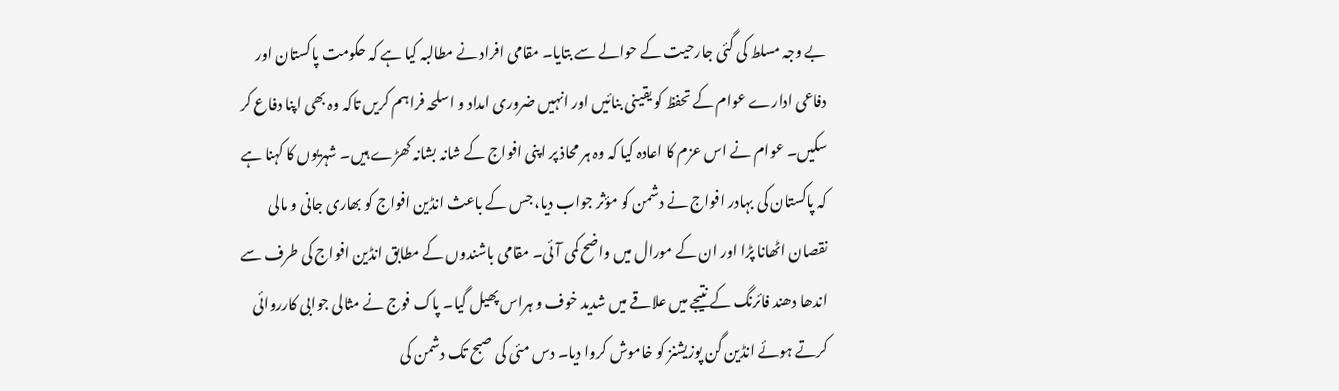بے وجہ مسلط کی گئی جارحیت کے حوالے سے بتایا۔ مقامی افراد نے مطالبہ کیا ہے کہ حکومت پاکستان اور دفاعی ادارے عوام کے تحفظ کو یقینی بنائیں اور انہیں ضروری امداد و اسلحہ فراہم کریں تاکہ وہ بھی اپنا دفاع کر سکیں۔ عوام نے اس عزم کا اعادہ کیا کہ وہ ہر محاذ پر اپنی افواج کے شانہ بشانہ کھڑے ہیں۔ شہریوں کا کہنا ہے کہ پاکستان کی بہادر افواج نے دشمن کو مؤثر جواب دیا، جس کے باعث انڈین افواج کو بھاری جانی و مالی نقصان اٹھانا پڑا اور ان کے مورال میں واضح کمی آئی۔ مقامی باشندوں کے مطابق انڈین افواج کی طرف سے اندھا دھند فائرنگ کے نتیجے میں علاقے میں شدید خوف و ہراس پھیل گیا۔ پاک فوج نے مثالی جوابی کارروائی کرتے ہوئے انڈین گن پوزیشنز کو خاموش کروا دیا۔ دس مئی کی صبح تک دشمن کی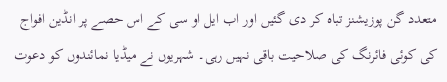متعدد گن پوزیشنز تباہ کر دی گئیں اور اب ایل او سی کے اس حصے پر انڈین افواج کی کوئی فائرنگ کی صلاحیت باقی نہیں رہی۔ شہریوں نے میڈیا نمائندوں کو دعوت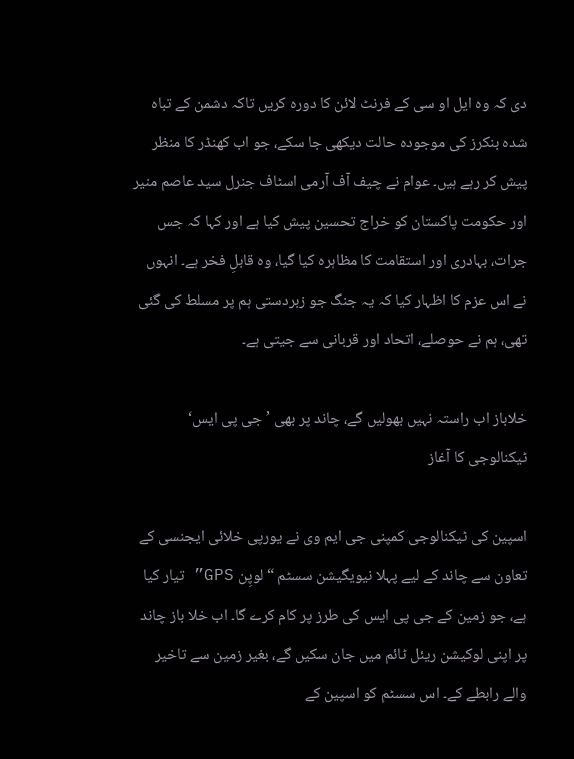دی کہ وہ ایل او سی کے فرنٹ لائن کا دورہ کریں تاکہ دشمن کے تباہ شدہ بنکرز کی موجودہ حالت دیکھی جا سکے، جو اب کھنڈر کا منظر پیش کر رہے ہیں۔ عوام نے چیف آف آرمی اسٹاف جنرل سید عاصم منیر اور حکومت پاکستان کو خراج تحسین پیش کیا ہے اور کہا کہ جس جرات، بہادری اور استقامت کا مظاہرہ کیا گیا، وہ قابلِ فخر ہے۔ انہوں نے اس عزم کا اظہار کیا کہ یہ جنگ جو زبردستی ہم پر مسلط کی گئی تھی، ہم نے حوصلے، اتحاد اور قربانی سے جیتی ہے۔

خلاباز اب راستہ نہیں بھولیں گے، چاند پر بھی ’جی پی ایس‘ ٹیکنالوجی کا آغاز

اسپین کی ٹیکنالوجی کمپنی جی ایم وی نے یورپی خلائی ایجنسی کے تعاون سے چاند کے لیے پہلا نیویگیشن سسٹم “لوپِن GPS” تیار کیا ہے، جو زمین کے جی پی ایس کی طرز پر کام کرے گا۔ اب خلا باز چاند پر اپنی لوکیشن ریئل ٹائم میں جان سکیں گے، بغیر زمین سے تاخیر والے رابطے کے۔ اس سسٹم کو اسپین کے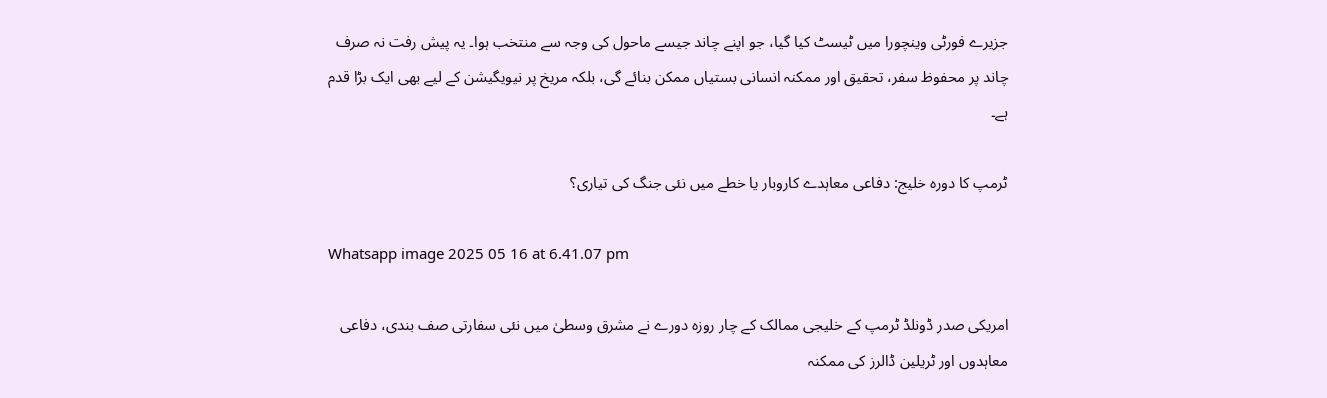جزیرے فورٹی وینچورا میں ٹیسٹ کیا گیا، جو اپنے چاند جیسے ماحول کی وجہ سے منتخب ہوا۔ یہ پیش رفت نہ صرف چاند پر محفوظ سفر، تحقیق اور ممکنہ انسانی بستیاں ممکن بنائے گی، بلکہ مریخ پر نیویگیشن کے لیے بھی ایک بڑا قدم ہے۔

ٹرمپ کا دورہ خلیج: دفاعی معاہدے کاروبار یا خطے میں نئی جنگ کی تیاری؟

Whatsapp image 2025 05 16 at 6.41.07 pm

امریکی صدر ڈونلڈ ٹرمپ کے خلیجی ممالک کے چار روزہ دورے نے مشرق وسطیٰ میں نئی سفارتی صف بندی، دفاعی معاہدوں اور ٹریلین ڈالرز کی ممکنہ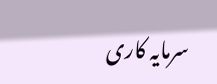سرمایہ کاری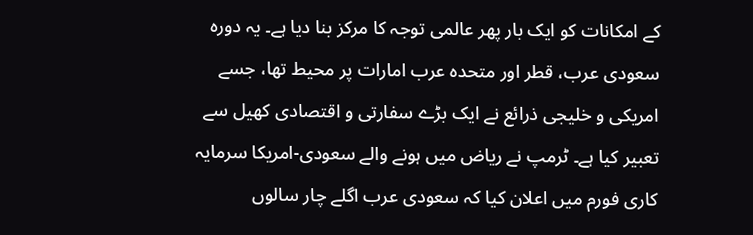کے امکانات کو ایک بار پھر عالمی توجہ کا مرکز بنا دیا ہے۔ یہ دورہ سعودی عرب، قطر اور متحدہ عرب امارات پر محیط تھا، جسے امریکی و خلیجی ذرائع نے ایک بڑے سفارتی و اقتصادی کھیل سے تعبیر کیا ہے۔ ٹرمپ نے ریاض میں ہونے والے سعودی-امریکا سرمایہ کاری فورم میں اعلان کیا کہ سعودی عرب اگلے چار سالوں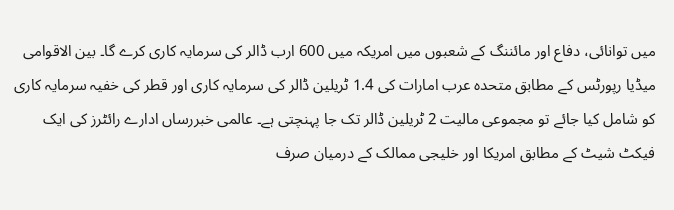میں توانائی، دفاع اور مائننگ کے شعبوں میں امریکہ میں 600 ارب ڈالر کی سرمایہ کاری کرے گا۔ بین الاقوامی میڈیا رپورٹس کے مطابق متحدہ عرب امارات کی 1.4 ٹریلین ڈالر کی سرمایہ کاری اور قطر کی خفیہ سرمایہ کاری کو شامل کیا جائے تو مجموعی مالیت 2 ٹریلین ڈالر تک جا پہنچتی ہے۔ عالمی خبررساں ادارے رائٹرز کی ایک فیکٹ شیٹ کے مطابق امریکا اور خلیجی ممالک کے درمیان صرف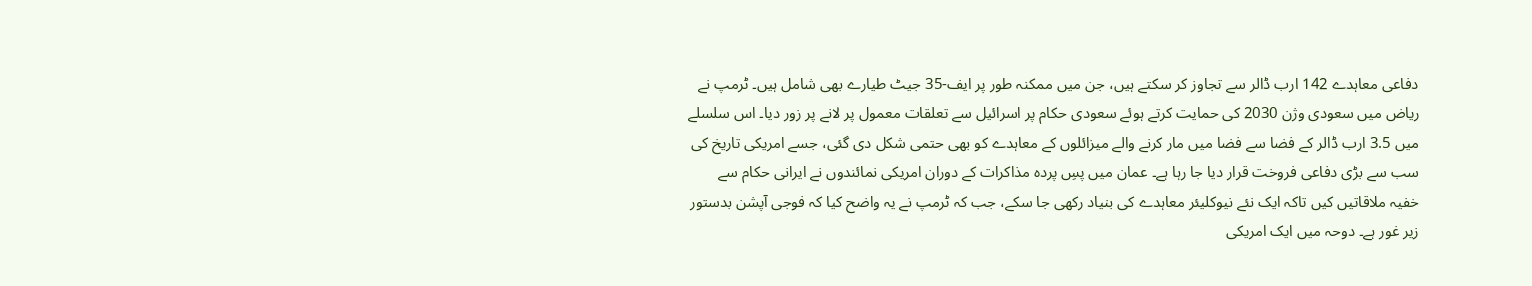دفاعی معاہدے 142 ارب ڈالر سے تجاوز کر سکتے ہیں، جن میں ممکنہ طور پر ایف-35 جیٹ طیارے بھی شامل ہیں۔ ٹرمپ نے ریاض میں سعودی وژن 2030 کی حمایت کرتے ہوئے سعودی حکام پر اسرائیل سے تعلقات معمول پر لانے پر زور دیا۔ اس سلسلے میں 3.5 ارب ڈالر کے فضا سے فضا میں مار کرنے والے میزائلوں کے معاہدے کو بھی حتمی شکل دی گئی، جسے امریکی تاریخ کی سب سے بڑی دفاعی فروخت قرار دیا جا رہا ہے۔ عمان میں پسِ پردہ مذاکرات کے دوران امریکی نمائندوں نے ایرانی حکام سے خفیہ ملاقاتیں کیں تاکہ ایک نئے نیوکلیئر معاہدے کی بنیاد رکھی جا سکے، جب کہ ٹرمپ نے یہ واضح کیا کہ فوجی آپشن بدستور زیر غور ہے۔ دوحہ میں ایک امریکی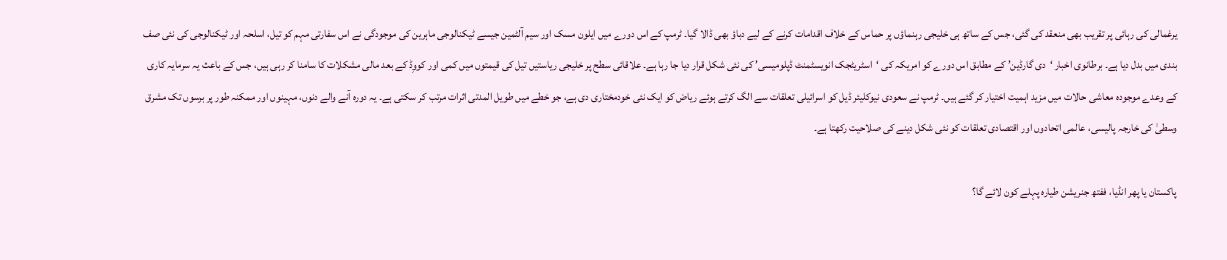یرغمالی کی رہائی پر تقریب بھی منعقد کی گئی، جس کے ساتھ ہی خلیجی رہنماؤں پر حماس کے خلاف اقدامات کرنے کے لیے دباؤ بھی ڈالا گیا۔ ٹرمپ کے اس دورے میں ایلون مسک اور سیم آلٹمین جیسے ٹیکنالوجی ماہرین کی موجودگی نے اس سفارتی مہم کو تیل، اسلحہ اور ٹیکنالوجی کی نئی صف بندی میں بدل دیا ہے۔ برطانوی اخبار ‘دی گارڈین’ کے مطابق اس دورے کو امریکہ کی ‘اسٹریٹجک انویسٹمنٹ ڈپلومیسی’ کی نئی شکل قرار دیا جا رہا ہے۔ علاقائی سطح پر خلیجی ریاستیں تیل کی قیمتوں میں کمی اور کووِڈ کے بعد مالی مشکلات کا سامنا کر رہی ہیں، جس کے باعث یہ سرمایہ کاری کے وعدے موجودہ معاشی حالات میں مزید اہمیت اختیار کر گئے ہیں۔ ٹرمپ نے سعودی نیوکلیئر ڈیل کو اسرائیلی تعلقات سے الگ کرتے ہوئے ریاض کو ایک نئی خودمختاری دی ہے، جو خطے میں طویل المدتی اثرات مرتب کر سکتی ہے۔ یہ دورہ آنے والے دنوں، مہینوں اور ممکنہ طور پر برسوں تک مشرق وسطیٰ کی خارجہ پالیسی، عالمی اتحادوں اور اقتصادی تعلقات کو نئی شکل دینے کی صلاحیت رکھتا ہے۔

پاکستان یا پھر انڈیا، ففتھ جنریشن طیارہ پہلے کون لائے گا؟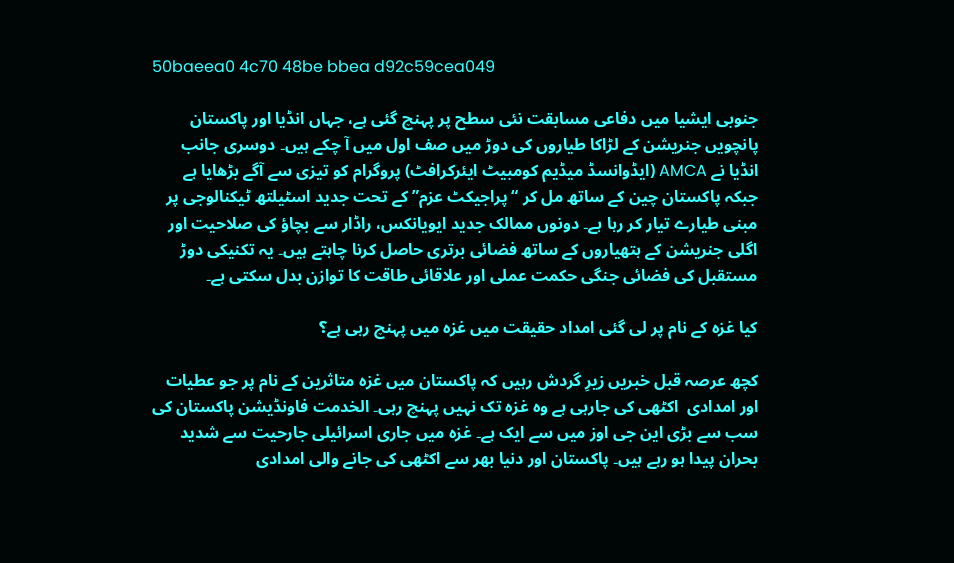50baeea0 4c70 48be bbea d92c59cea049

جنوبی ایشیا میں دفاعی مسابقت نئی سطح پر پہنچ گئی ہے، جہاں انڈیا اور پاکستان پانچویں جنریشن کے لڑاکا طیاروں کی دوڑ میں صف اول میں آ چکے ہیں۔ دوسری جانب انڈیا نے AMCA (ایڈوانسڈ میڈیم کومبیٹ ایئرکرافٹ) پروگرام کو تیزی سے آگے بڑھایا ہے جبکہ پاکستان چین کے ساتھ مل کر “پراجیکٹ عزم” کے تحت جدید اسٹیلتھ ٹیکنالوجی پر مبنی طیارے تیار کر رہا ہے۔ دونوں ممالک جدید ایویانکس، راڈار سے بچاؤ کی صلاحیت اور اگلی جنریشن کے ہتھیاروں کے ساتھ فضائی برتری حاصل کرنا چاہتے ہیں۔ یہ تکنیکی دوڑ مستقبل کی فضائی جنگی حکمت عملی اور علاقائی طاقت کا توازن بدل سکتی ہے۔

کیا غزہ کے نام پر لی گئی امداد حقیقت میں غزہ میں پہنچ رہی ہے؟

کچھ عرصہ قبل خبریں زیرِ گردش رہیں کہ پاکستان میں غزہ متاثرین کے نام پر جو عطیات اور امدادی  اکٹھی کی جارہی ہے وہ غزہ تک نہیں پہنچ رہی۔ الخدمت فاونڈیشن پاکستان کی سب سے بڑی این جی اوز میں سے ایک ہے۔ غزہ میں جاری اسرائیلی جارحیت سے شدید بحران پیدا ہو رہے ہیں۔ پاکستان اور دنیا بھر سے اکٹھی کی جانے والی امدادی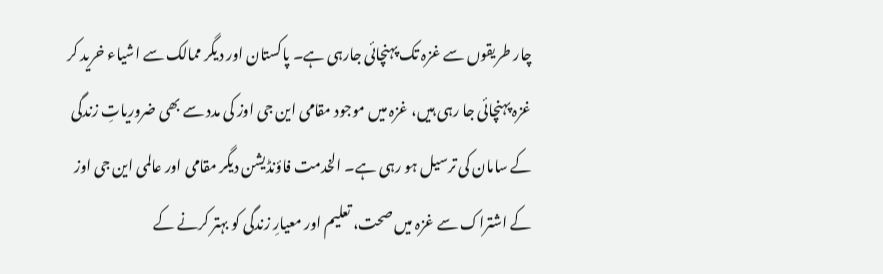چار طریقوں سے غزہ تک پہنچائی جارہی ہے۔ پاکستان اور دیگر ممالک سے اشیاء خرید کر غزہ پہنچائی جا رہی ہیں، غزہ میں موجود مقامی این جی اوز کی مدد سے بھی ضروریاتِ زندگی کے سامان کی ترسیل ہو رہی ہے۔ الخدمت فاؤنڈیشن دیگر مقامی اور عالمی این جی اوز کے اشتراک سے غزہ میں صحت، تعلیم اور معیارِ زندگی کو بہتر کرنے کے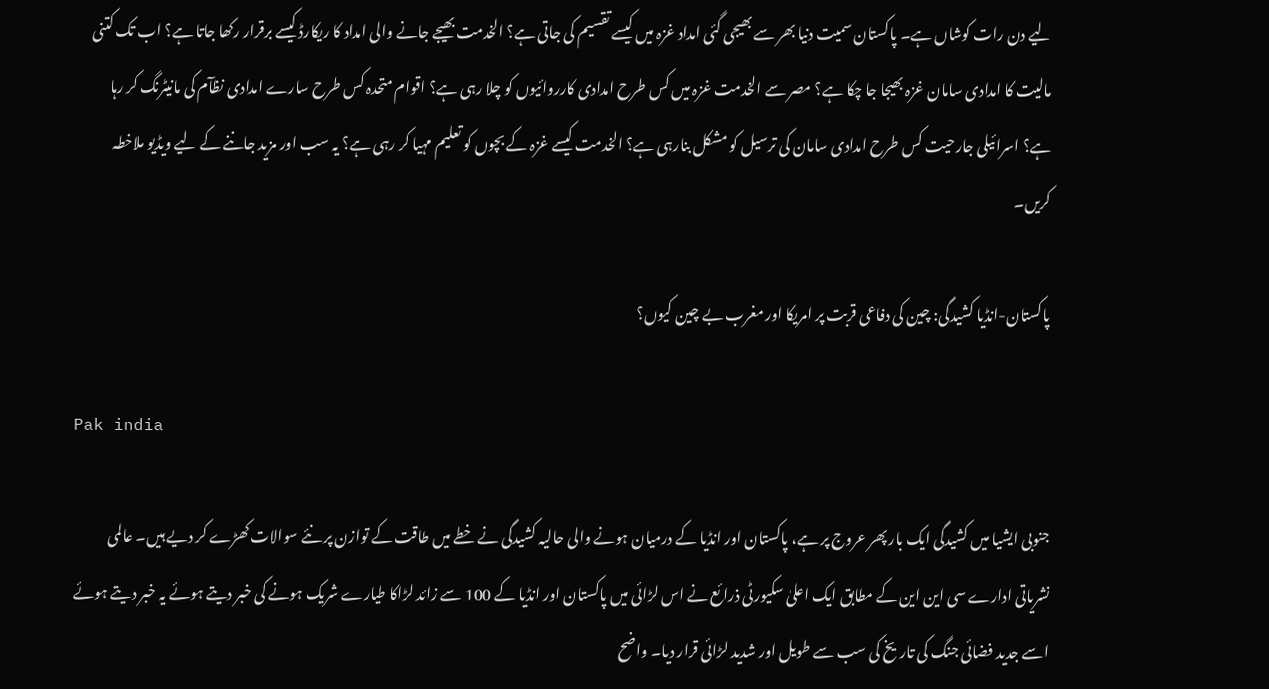لیے دن رات کوشاں ہے۔ پاکستان سمیت دنیا بھر سے بھیجی گئی امداد غزہ میں کیسے تقسیم کی جاتی ہے؟ الخدمت بھیجے جانے والی امداد کا ریکارڈ کیسے برقرار رکھا جاتا ہے؟ اب تک کتنی مالیت کا امدادی سامان غزہ بھیجا جا چکا ہے؟ مصر سے الخدمت غزہ میں کس طرح امدادی کارروائیوں کو چلا رہی ہے؟ اقوام متحدہ کس طرح سارے امدادی نظآم کی مانیٹرنگ کر رہا ہے؟ اسرائیلی جارحیت کس طرح امدادی سامان کی ترسیل کو مشکل بنارہی ہے؟ الخدمت کیسے غزہ کے بچوں کو تعلیم مہیا کر رہی ہے؟ یہ سب اور مزید جاننے کے لیے ویڈیو ملاخطہ کریں۔

پاکستان-انڈیا کشیدگی: چین کی دفاعی قربت پر امریکا اور مغرب بے چین کیوں؟

Pak india

جنوبی ایشیا میں کشیدگی ایک بار پھر عروج پر ہے، پاکستان اور انڈیا کے درمیان ہونے والی حالیہ کشیدگی نے خطے میں طاقت کے توازن پر نئے سوالات کھڑے کر دیے ہیں۔ عالمی نشریاتی ادارے سی این این کے مطابق ایک اعلیٰ سکیورٹی ذرائع نے اس لڑائی میں پاکستان اور انڈیا کے 100 سے زائد لڑاکا طیارے شریک ہونے کی خبر دیتے ہوئے یہ خبر دیتے ہوئے اسے جدید فضائی جنگ کی تاریخ کی سب سے طویل اور شدید لڑائی قرار دیا۔ واضح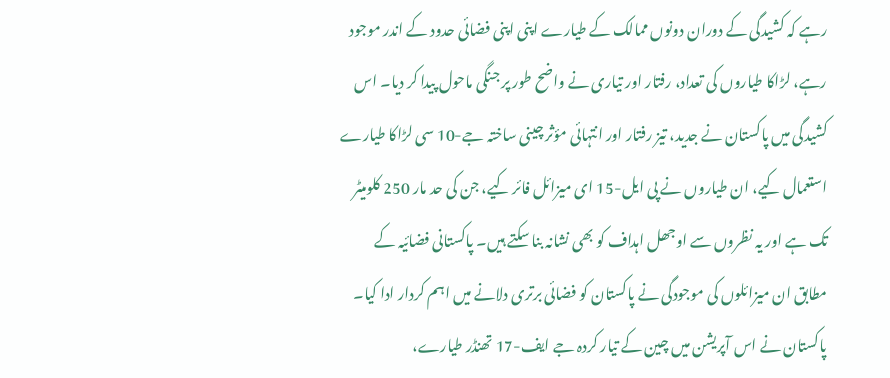رہے کہ کشیدگی کے دوران دونوں ممالک کے طیارے اپنی اپنی فضائی حدود کے اندر موجود رہے، لڑاکا طیاروں کی تعداد، رفتار اور تیاری نے واضح طور پر جنگی ماحول پیدا کر دیا۔ اس کشیدگی میں پاکستان نے جدید، تیز رفتار اور انتہائی مؤثر چینی ساختہ جے-10 سی لڑاکا طیارے استعمال کیے، ان طیاروں نے پی ایل-15 ای میزائل فائر کیے، جن کی حد مار 250 کلومیٹر تک ہے اور یہ نظروں سے اوجھل اہداف کو بھی نشانہ بنا سکتے ہیں۔ پاکستانی فضائیہ کے مطابق ان میزائلوں کی موجودگی نے پاکستان کو فضائی برتری دلانے میں اہم کردار ادا کیا۔ پاکستان نے اس آپریشن میں چین کے تیار کردہ جے ایف-17 تھنڈر طیارے،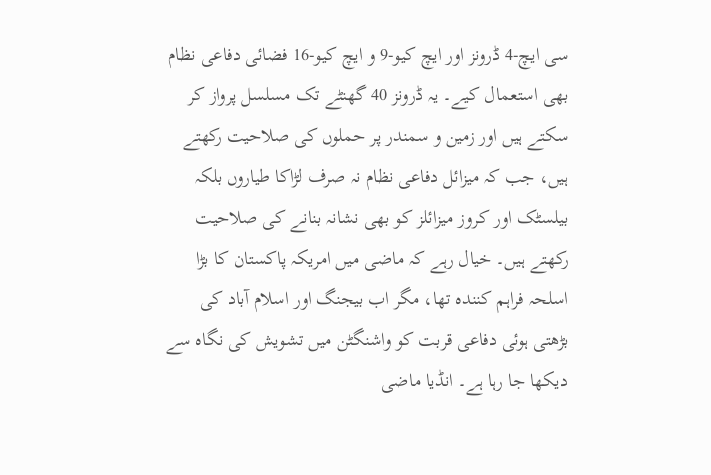سی ایچ-4 ڈرونز اور ایچ کیو-9 و ایچ کیو-16 فضائی دفاعی نظام بھی استعمال کیے۔ یہ ڈرونز 40 گھنٹے تک مسلسل پرواز کر سکتے ہیں اور زمین و سمندر پر حملوں کی صلاحیت رکھتے ہیں، جب کہ میزائل دفاعی نظام نہ صرف لڑاکا طیاروں بلکہ بیلسٹک اور کروز میزائلز کو بھی نشانہ بنانے کی صلاحیت رکھتے ہیں۔ خیال رہے کہ ماضی میں امریکہ پاکستان کا بڑا اسلحہ فراہم کنندہ تھا، مگر اب بیجنگ اور اسلام آباد کی بڑھتی ہوئی دفاعی قربت کو واشنگٹن میں تشویش کی نگاہ سے دیکھا جا رہا ہے۔ انڈیا ماضی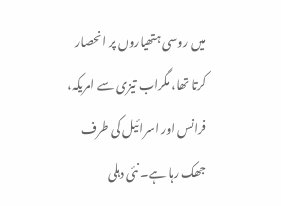میں روسی ہتھیاروں پر انحصار کرتا تھا، مگراب تیزی سے امریکہ، فرانس اور اسرائیل کی طرف جھک رہا ہے۔ نئی دہلی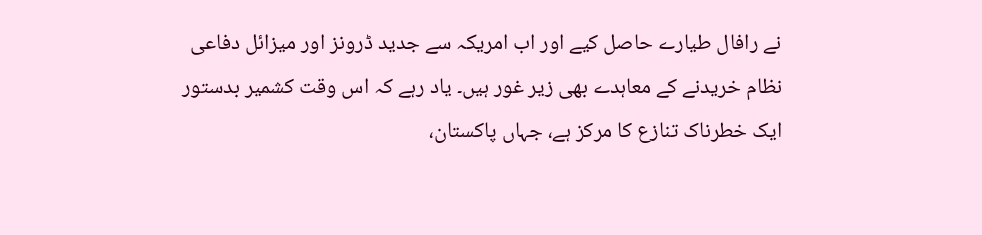نے رافال طیارے حاصل کیے اور اب امریکہ سے جدید ڈرونز اور میزائل دفاعی نظام خریدنے کے معاہدے بھی زیر غور ہیں۔ یاد رہے کہ اس وقت کشمیر بدستور ایک خطرناک تنازع کا مرکز ہے، جہاں پاکستان،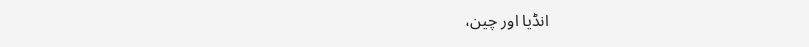انڈیا اور چین،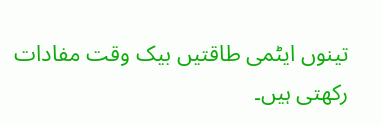تینوں ایٹمی طاقتیں بیک وقت مفادات رکھتی ہیں۔